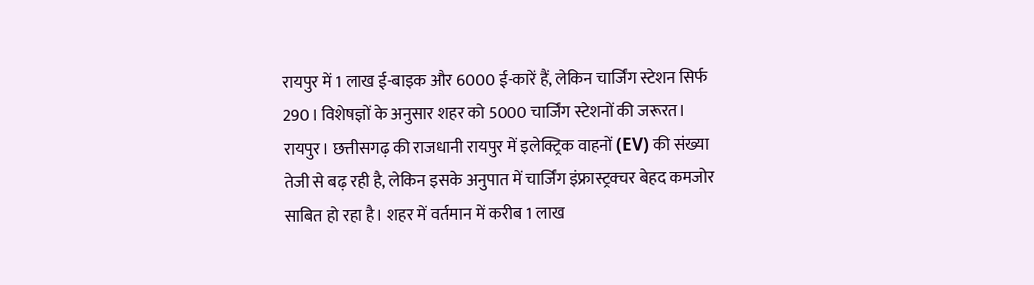रायपुर में 1 लाख ई-बाइक और 6000 ई-कारें हैं, लेकिन चार्जिंग स्टेशन सिर्फ 290। विशेषज्ञों के अनुसार शहर को 5000 चार्जिंग स्टेशनों की जरूरत।
रायपुर। छत्तीसगढ़ की राजधानी रायपुर में इलेक्ट्रिक वाहनों (EV) की संख्या तेजी से बढ़ रही है, लेकिन इसके अनुपात में चार्जिंग इंफ्रास्ट्रक्चर बेहद कमजोर साबित हो रहा है। शहर में वर्तमान में करीब 1 लाख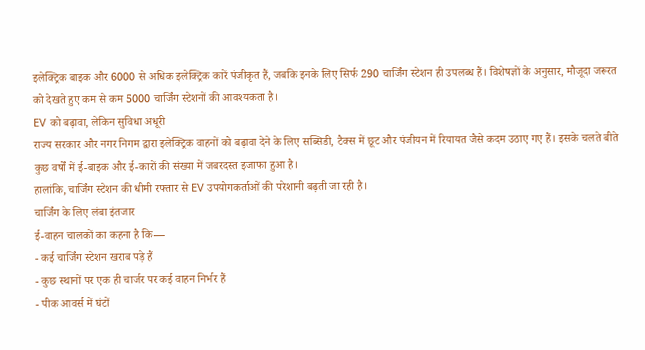इलेक्ट्रिक बाइक और 6000 से अधिक इलेक्ट्रिक कारें पंजीकृत हैं, जबकि इनके लिए सिर्फ 290 चार्जिंग स्टेशन ही उपलब्ध हैं। विशेषज्ञों के अनुसार, मौजूदा जरूरत को देखते हुए कम से कम 5000 चार्जिंग स्टेशनों की आवश्यकता है।
EV को बढ़ावा, लेकिन सुविधा अधूरी
राज्य सरकार और नगर निगम द्वारा इलेक्ट्रिक वाहनों को बढ़ावा देने के लिए सब्सिडी, टैक्स में छूट और पंजीयन में रियायत जैसे कदम उठाए गए हैं। इसके चलते बीते कुछ वर्षों में ई-बाइक और ई-कारों की संख्या में जबरदस्त इजाफा हुआ है।
हालांकि, चार्जिंग स्टेशन की धीमी रफ्तार से EV उपयोगकर्ताओं की परेशानी बढ़ती जा रही है।
चार्जिंग के लिए लंबा इंतजार
ई-वाहन चालकों का कहना है कि—
- कई चार्जिंग स्टेशन खराब पड़े हैं
- कुछ स्थानों पर एक ही चार्जर पर कई वाहन निर्भर हैं
- पीक आवर्स में घंटों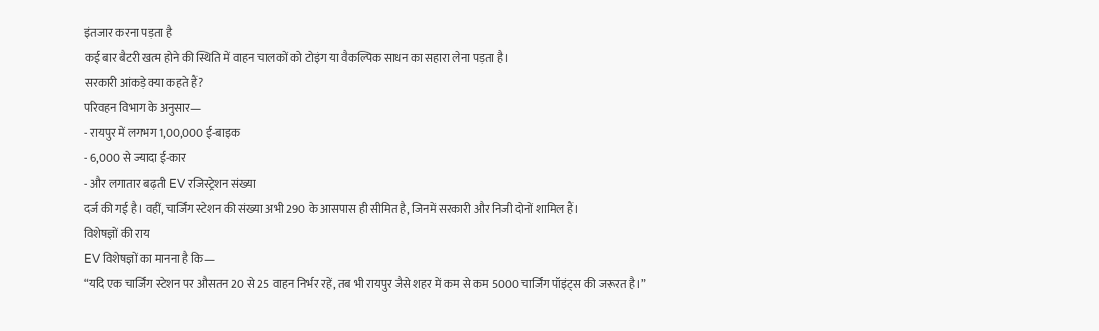इंतजार करना पड़ता है
कई बार बैटरी खत्म होने की स्थिति में वाहन चालकों को टोइंग या वैकल्पिक साधन का सहारा लेना पड़ता है।
सरकारी आंकड़े क्या कहते हैं?
परिवहन विभाग के अनुसार—
- रायपुर में लगभग 1,00,000 ई-बाइक
- 6,000 से ज्यादा ई-कार
- और लगातार बढ़ती EV रजिस्ट्रेशन संख्या
दर्ज की गई है। वहीं, चार्जिंग स्टेशन की संख्या अभी 290 के आसपास ही सीमित है, जिनमें सरकारी और निजी दोनों शामिल हैं।
विशेषज्ञों की राय
EV विशेषज्ञों का मानना है कि—
“यदि एक चार्जिंग स्टेशन पर औसतन 20 से 25 वाहन निर्भर रहें, तब भी रायपुर जैसे शहर में कम से कम 5000 चार्जिंग पॉइंट्स की जरूरत है।”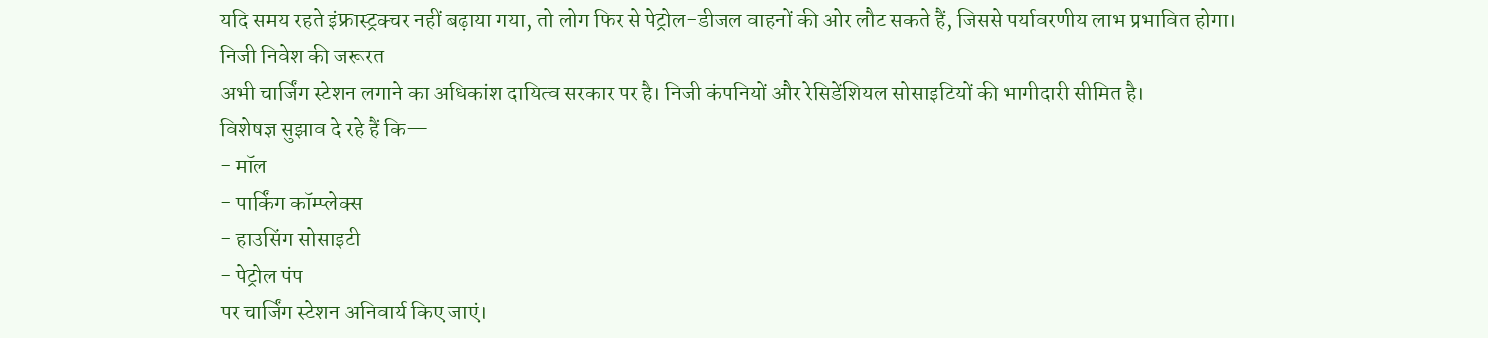यदि समय रहते इंफ्रास्ट्रक्चर नहीं बढ़ाया गया, तो लोग फिर से पेट्रोल-डीजल वाहनों की ओर लौट सकते हैं, जिससे पर्यावरणीय लाभ प्रभावित होगा।
निजी निवेश की जरूरत
अभी चार्जिंग स्टेशन लगाने का अधिकांश दायित्व सरकार पर है। निजी कंपनियों और रेसिडेंशियल सोसाइटियों की भागीदारी सीमित है।
विशेषज्ञ सुझाव दे रहे हैं कि—
- मॉल
- पार्किंग कॉम्प्लेक्स
- हाउसिंग सोसाइटी
- पेट्रोल पंप
पर चार्जिंग स्टेशन अनिवार्य किए जाएं।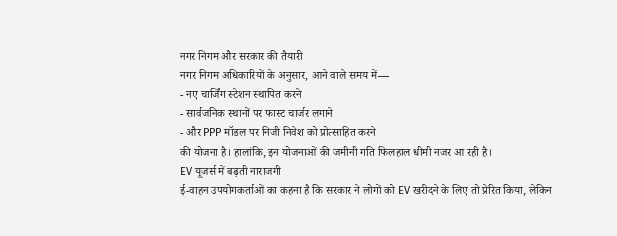नगर निगम और सरकार की तैयारी
नगर निगम अधिकारियों के अनुसार, आने वाले समय में—
- नए चार्जिंग स्टेशन स्थापित करने
- सार्वजनिक स्थानों पर फास्ट चार्जर लगाने
- और PPP मॉडल पर निजी निवेश को प्रोत्साहित करने
की योजना है। हालांकि, इन योजनाओं की जमीनी गति फिलहाल धीमी नजर आ रही है।
EV यूजर्स में बढ़ती नाराजगी
ई-वाहन उपयोगकर्ताओं का कहना है कि सरकार ने लोगों को EV खरीदने के लिए तो प्रेरित किया, लेकिन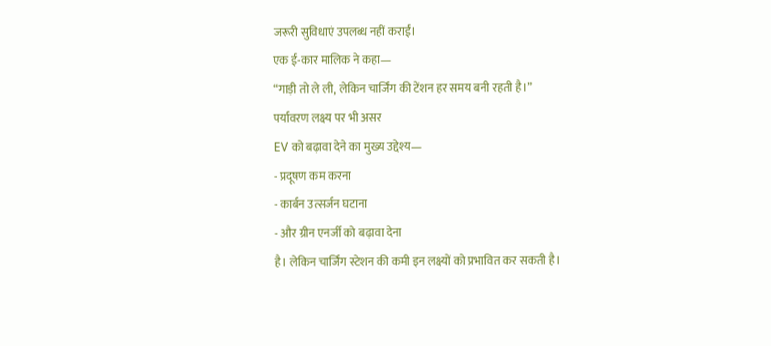जरूरी सुविधाएं उपलब्ध नहीं कराईं।
एक ई-कार मालिक ने कहा—
“गाड़ी तो ले ली, लेकिन चार्जिंग की टेंशन हर समय बनी रहती है।”
पर्यावरण लक्ष्य पर भी असर
EV को बढ़ावा देने का मुख्य उद्देश्य—
- प्रदूषण कम करना
- कार्बन उत्सर्जन घटाना
- और ग्रीन एनर्जी को बढ़ावा देना
है। लेकिन चार्जिंग स्टेशन की कमी इन लक्ष्यों को प्रभावित कर सकती है।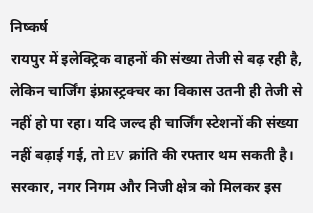निष्कर्ष
रायपुर में इलेक्ट्रिक वाहनों की संख्या तेजी से बढ़ रही है, लेकिन चार्जिंग इंफ्रास्ट्रक्चर का विकास उतनी ही तेजी से नहीं हो पा रहा। यदि जल्द ही चार्जिंग स्टेशनों की संख्या नहीं बढ़ाई गई, तो EV क्रांति की रफ्तार थम सकती है। सरकार, नगर निगम और निजी क्षेत्र को मिलकर इस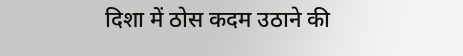दिशा में ठोस कदम उठाने की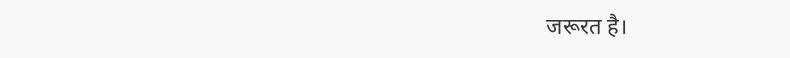जरूरत है।